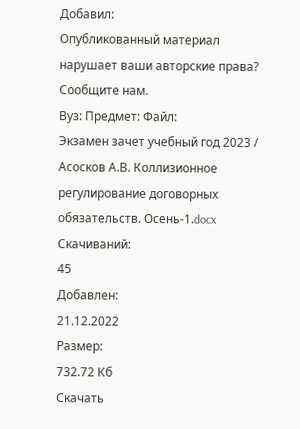Добавил:
Опубликованный материал нарушает ваши авторские права? Сообщите нам.
Вуз: Предмет: Файл:
Экзамен зачет учебный год 2023 / Асосков А.В. Коллизионное регулирование договорных обязательств. Осень-1.docx
Скачиваний:
45
Добавлен:
21.12.2022
Размер:
732.72 Кб
Скачать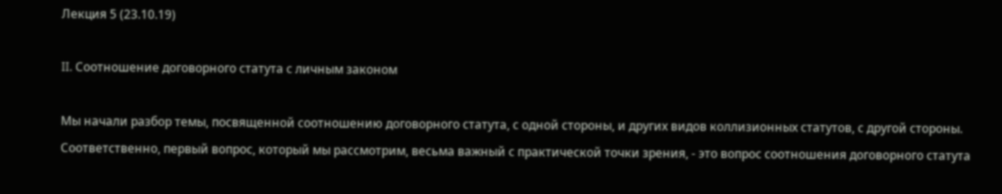Лекция 5 (23.10.19)

II. Соотношение договорного статута с личным законом

Мы начали разбор темы, посвященной соотношению договорного статута, с одной стороны, и других видов коллизионных статутов, с другой стороны. Соответственно, первый вопрос, который мы рассмотрим, весьма важный с практической точки зрения, - это вопрос соотношения договорного статута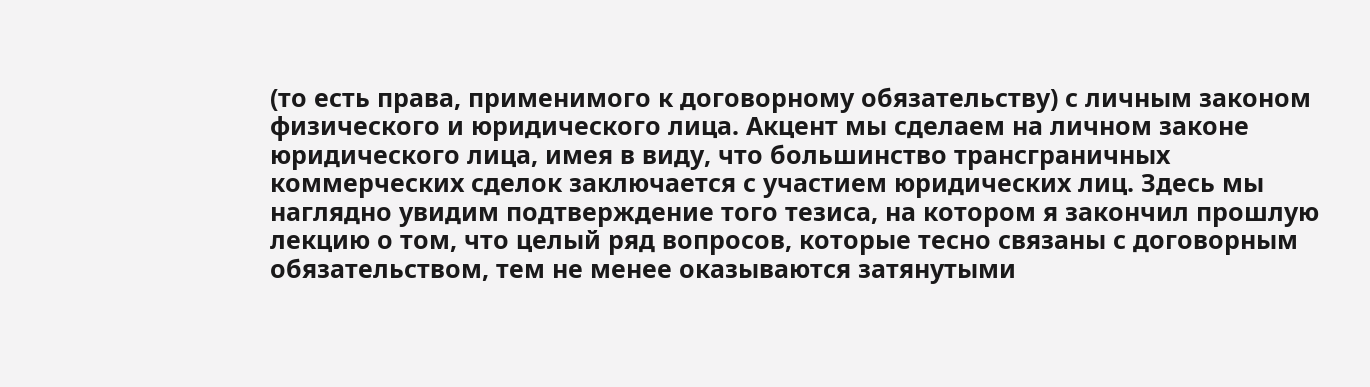(то есть права, применимого к договорному обязательству) с личным законом физического и юридического лица. Акцент мы сделаем на личном законе юридического лица, имея в виду, что большинство трансграничных коммерческих сделок заключается с участием юридических лиц. Здесь мы наглядно увидим подтверждение того тезиса, на котором я закончил прошлую лекцию о том, что целый ряд вопросов, которые тесно связаны с договорным обязательством, тем не менее оказываются затянутыми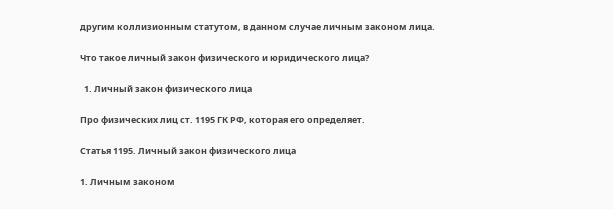другим коллизионным статутом, в данном случае личным законом лица.

Что такое личный закон физического и юридического лица?

  1. Личный закон физического лица

Про физических лиц ст. 1195 ГК РФ, которая его определяет.

Статья 1195. Личный закон физического лица

1. Личным законом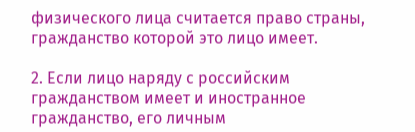физического лица считается право страны, гражданство которой это лицо имеет.

2. Если лицо наряду с российским гражданством имеет и иностранное гражданство, его личным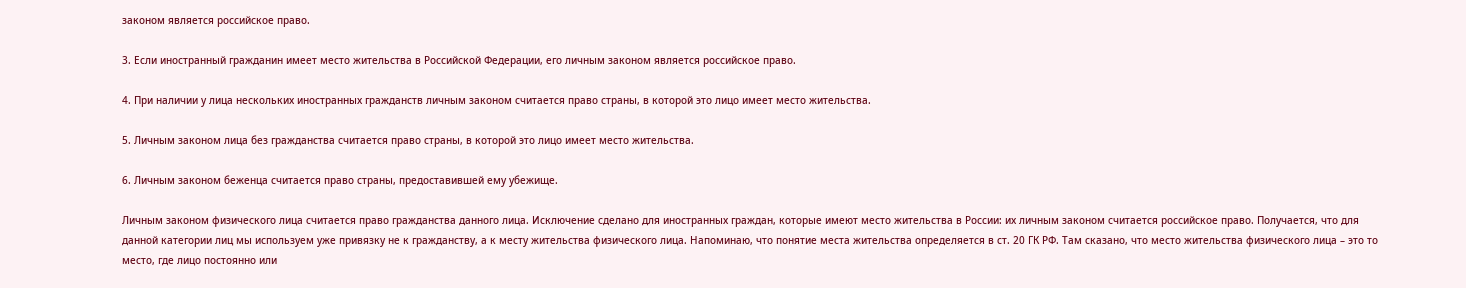законом является российское право.

3. Если иностранный гражданин имеет место жительства в Российской Федерации, его личным законом является российское право.

4. При наличии у лица нескольких иностранных гражданств личным законом считается право страны, в которой это лицо имеет место жительства.

5. Личным законом лица без гражданства считается право страны, в которой это лицо имеет место жительства.

6. Личным законом беженца считается право страны, предоставившей ему убежище.

Личным законом физического лица считается право гражданства данного лица. Исключение сделано для иностранных граждан, которые имеют место жительства в России: их личным законом считается российское право. Получается, что для данной категории лиц мы используем уже привязку не к гражданству, а к месту жительства физического лица. Напоминаю, что понятие места жительства определяется в ст. 20 ГК РФ. Там сказано, что место жительства физического лица – это то место, где лицо постоянно или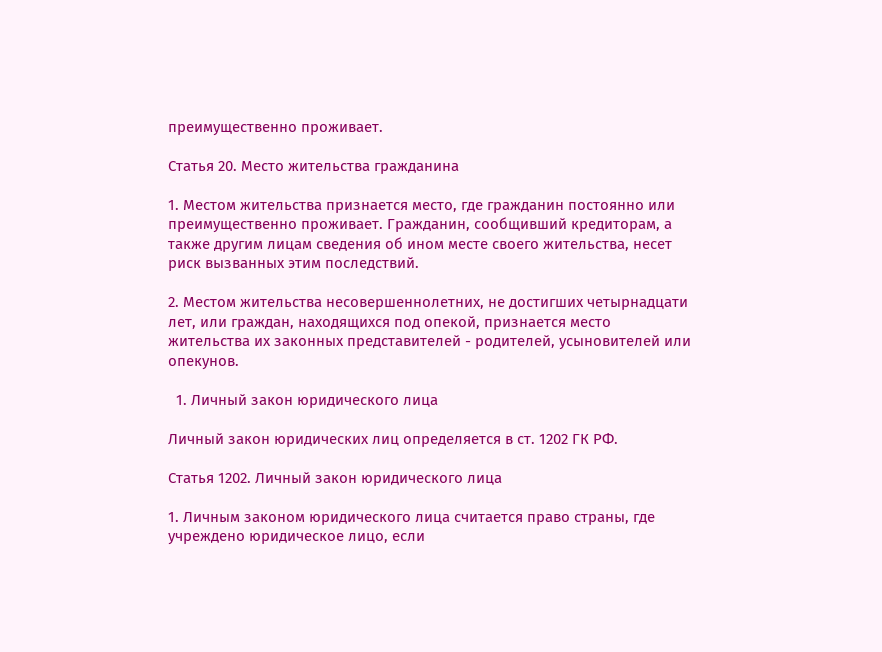преимущественно проживает.

Статья 20. Место жительства гражданина

1. Местом жительства признается место, где гражданин постоянно или преимущественно проживает. Гражданин, сообщивший кредиторам, а также другим лицам сведения об ином месте своего жительства, несет риск вызванных этим последствий.

2. Местом жительства несовершеннолетних, не достигших четырнадцати лет, или граждан, находящихся под опекой, признается место жительства их законных представителей - родителей, усыновителей или опекунов.

  1. Личный закон юридического лица

Личный закон юридических лиц определяется в ст. 1202 ГК РФ.

Статья 1202. Личный закон юридического лица

1. Личным законом юридического лица считается право страны, где учреждено юридическое лицо, если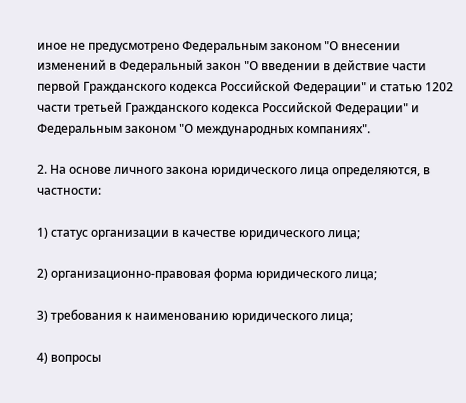иное не предусмотрено Федеральным законом "О внесении изменений в Федеральный закон "О введении в действие части первой Гражданского кодекса Российской Федерации" и статью 1202 части третьей Гражданского кодекса Российской Федерации" и Федеральным законом "О международных компаниях".

2. На основе личного закона юридического лица определяются, в частности:

1) статус организации в качестве юридического лица;

2) организационно-правовая форма юридического лица;

3) требования к наименованию юридического лица;

4) вопросы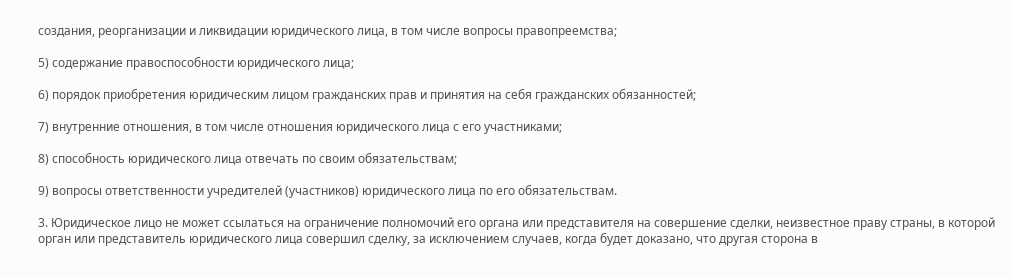создания, реорганизации и ликвидации юридического лица, в том числе вопросы правопреемства;

5) содержание правоспособности юридического лица;

6) порядок приобретения юридическим лицом гражданских прав и принятия на себя гражданских обязанностей;

7) внутренние отношения, в том числе отношения юридического лица с его участниками;

8) способность юридического лица отвечать по своим обязательствам;

9) вопросы ответственности учредителей (участников) юридического лица по его обязательствам.

3. Юридическое лицо не может ссылаться на ограничение полномочий его органа или представителя на совершение сделки, неизвестное праву страны, в которой орган или представитель юридического лица совершил сделку, за исключением случаев, когда будет доказано, что другая сторона в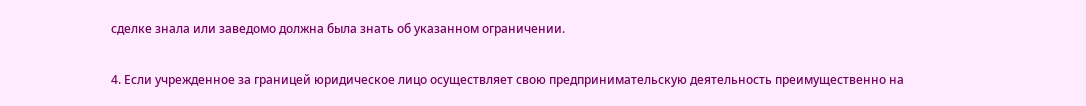сделке знала или заведомо должна была знать об указанном ограничении.

4. Если учрежденное за границей юридическое лицо осуществляет свою предпринимательскую деятельность преимущественно на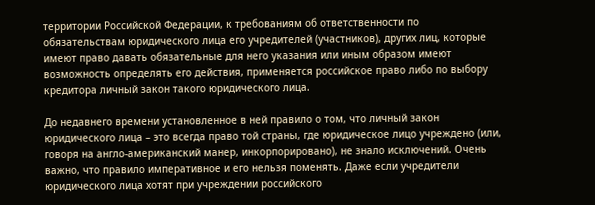территории Российской Федерации, к требованиям об ответственности по обязательствам юридического лица его учредителей (участников), других лиц, которые имеют право давать обязательные для него указания или иным образом имеют возможность определять его действия, применяется российское право либо по выбору кредитора личный закон такого юридического лица.

До недавнего времени установленное в ней правило о том, что личный закон юридического лица – это всегда право той страны, где юридическое лицо учреждено (или, говоря на англо-американский манер, инкорпорировано), не знало исключений. Очень важно, что правило императивное и его нельзя поменять. Даже если учредители юридического лица хотят при учреждении российского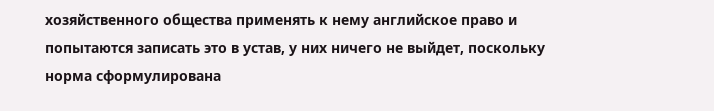хозяйственного общества применять к нему английское право и попытаются записать это в устав, у них ничего не выйдет, поскольку норма сформулирована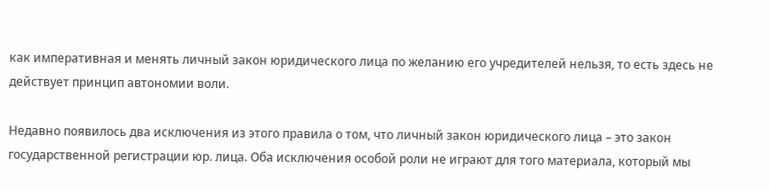как императивная и менять личный закон юридического лица по желанию его учредителей нельзя, то есть здесь не действует принцип автономии воли.

Недавно появилось два исключения из этого правила о том, что личный закон юридического лица – это закон государственной регистрации юр. лица. Оба исключения особой роли не играют для того материала, который мы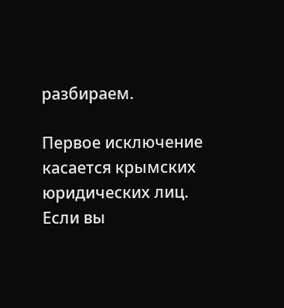разбираем.

Первое исключение касается крымских юридических лиц. Если вы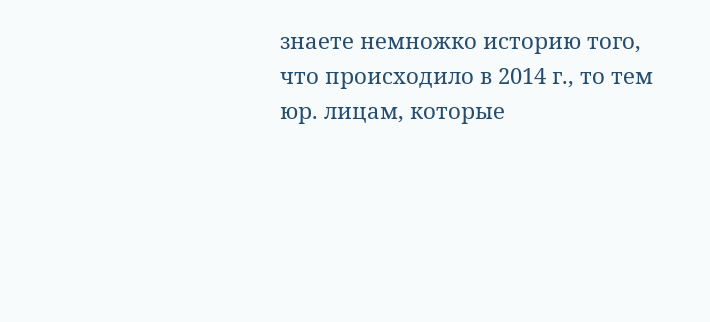знаете немножко историю того, что происходило в 2014 г., то тем юр. лицам, которые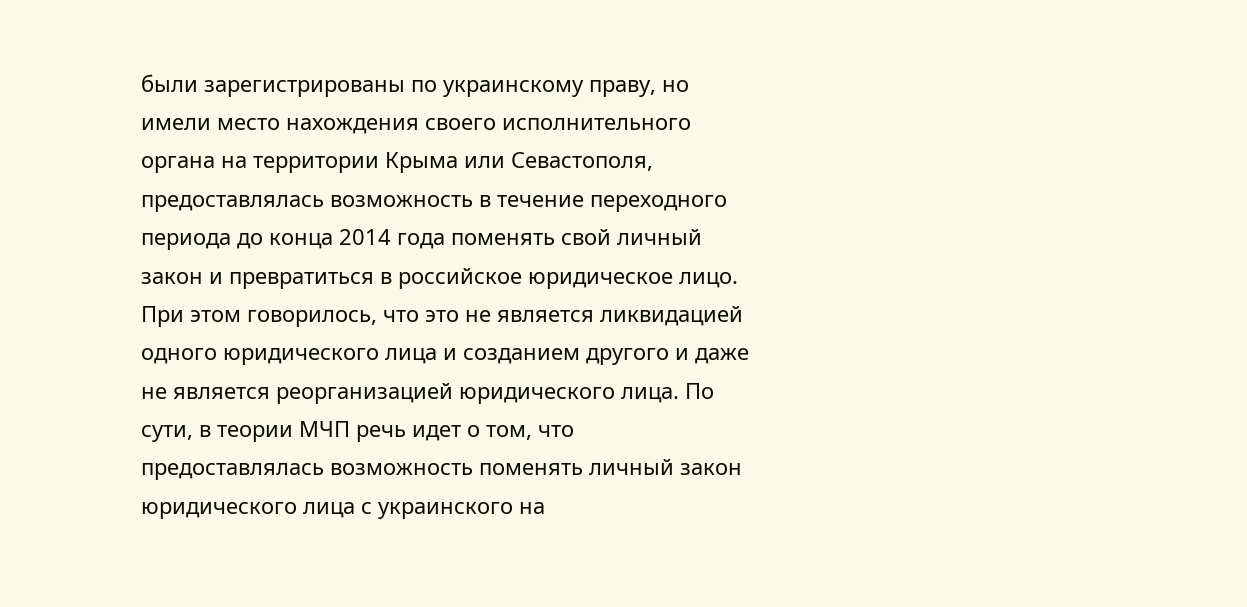были зарегистрированы по украинскому праву, но имели место нахождения своего исполнительного органа на территории Крыма или Севастополя, предоставлялась возможность в течение переходного периода до конца 2014 года поменять свой личный закон и превратиться в российское юридическое лицо. При этом говорилось, что это не является ликвидацией одного юридического лица и созданием другого и даже не является реорганизацией юридического лица. По сути, в теории МЧП речь идет о том, что предоставлялась возможность поменять личный закон юридического лица с украинского на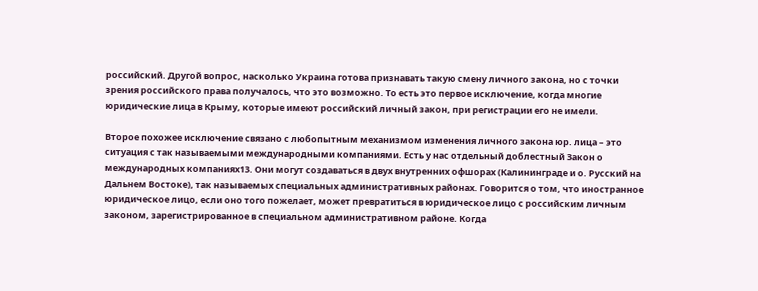российский. Другой вопрос, насколько Украина готова признавать такую смену личного закона, но с точки зрения российского права получалось, что это возможно. То есть это первое исключение, когда многие юридические лица в Крыму, которые имеют российский личный закон, при регистрации его не имели.

Второе похожее исключение связано с любопытным механизмом изменения личного закона юр. лица – это ситуация с так называемыми международными компаниями. Есть у нас отдельный доблестный Закон о международных компаниях13. Они могут создаваться в двух внутренних офшорах (Калининграде и о. Русский на Дальнем Востоке), так называемых специальных административных районах. Говорится о том, что иностранное юридическое лицо, если оно того пожелает, может превратиться в юридическое лицо с российским личным законом, зарегистрированное в специальном административном районе. Когда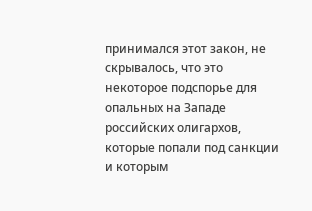принимался этот закон, не скрывалось, что это некоторое подспорье для опальных на Западе российских олигархов, которые попали под санкции и которым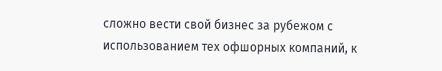сложно вести свой бизнес за рубежом с использованием тех офшорных компаний, к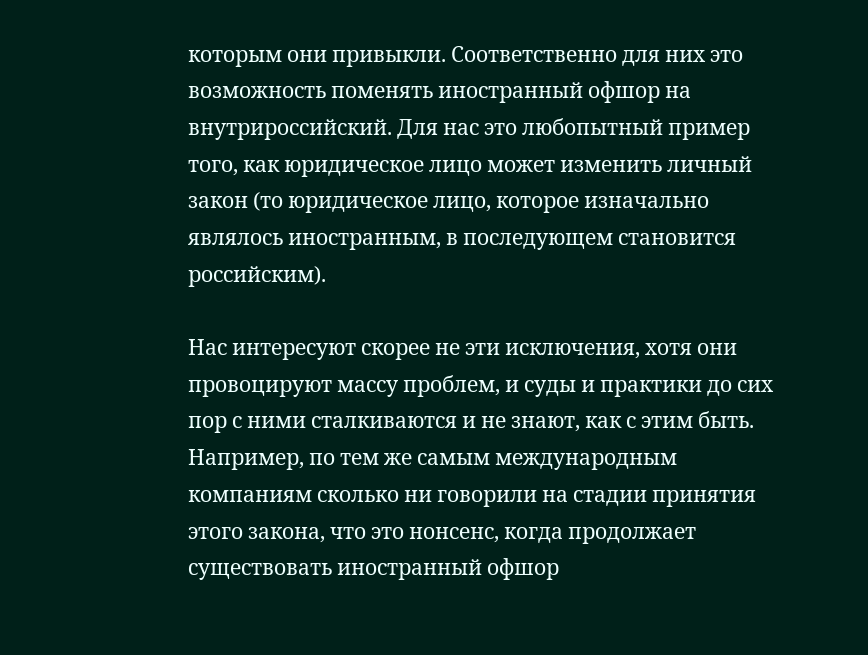которым они привыкли. Соответственно для них это возможность поменять иностранный офшор на внутрироссийский. Для нас это любопытный пример того, как юридическое лицо может изменить личный закон (то юридическое лицо, которое изначально являлось иностранным, в последующем становится российским).

Нас интересуют скорее не эти исключения, хотя они провоцируют массу проблем, и суды и практики до сих пор с ними сталкиваются и не знают, как с этим быть. Например, по тем же самым международным компаниям сколько ни говорили на стадии принятия этого закона, что это нонсенс, когда продолжает существовать иностранный офшор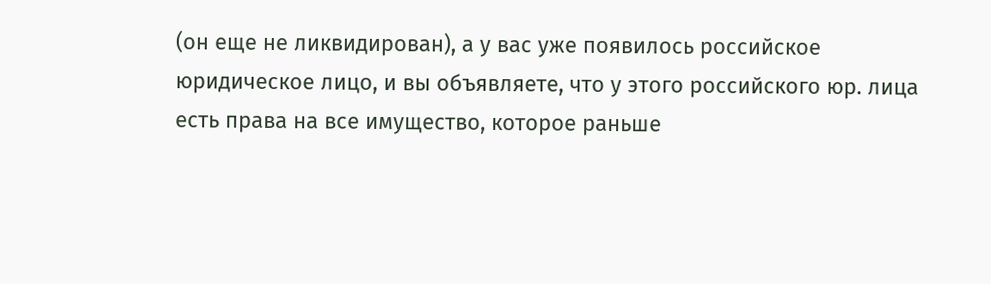(он еще не ликвидирован), а у вас уже появилось российское юридическое лицо, и вы объявляете, что у этого российского юр. лица есть права на все имущество, которое раньше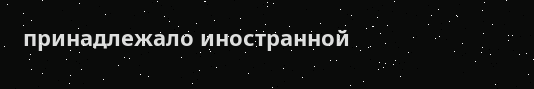принадлежало иностранной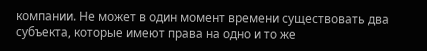компании. Не может в один момент времени существовать два субъекта, которые имеют права на одно и то же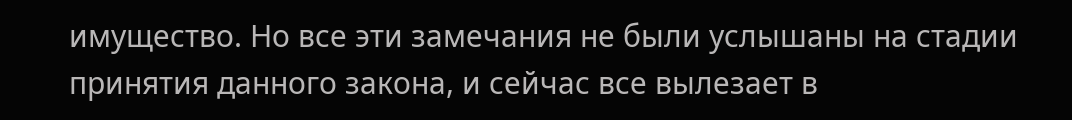имущество. Но все эти замечания не были услышаны на стадии принятия данного закона, и сейчас все вылезает в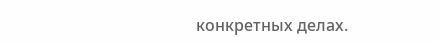конкретных делах.